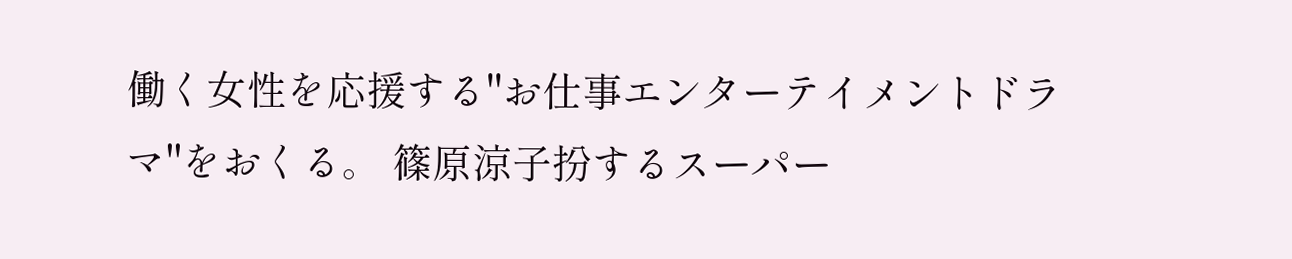働く女性を応援する"お仕事エンターテイメントドラマ"をおくる。 篠原涼子扮するスーパー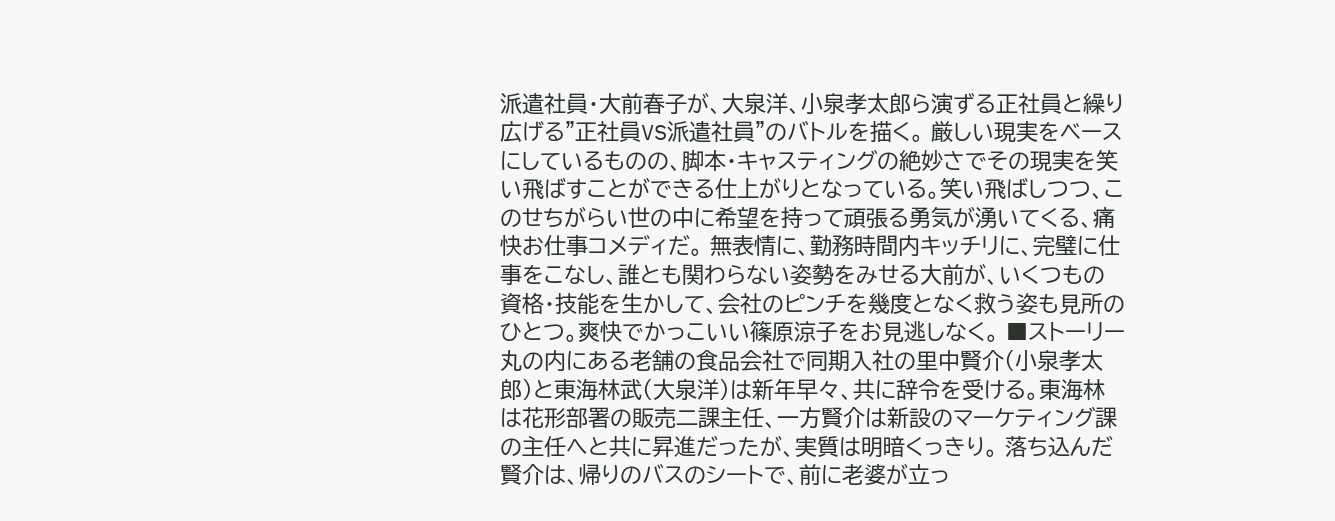派遣社員・大前春子が、大泉洋、小泉孝太郎ら演ずる正社員と繰り広げる"正社員VS派遣社員"のバトルを描く。 厳しい現実をベースにしているものの、脚本・キャスティングの絶妙さでその現実を笑い飛ばすことができる仕上がりとなっている。笑い飛ばしつつ、このせちがらい世の中に希望を持って頑張る勇気が湧いてくる、痛快お仕事コメディだ。 無表情に、勤務時間内キッチリに、完璧に仕事をこなし、誰とも関わらない姿勢をみせる大前が、いくつもの資格・技能を生かして、会社のピンチを幾度となく救う姿も見所のひとつ。爽快でかっこいい篠原涼子をお見逃しなく。 ■ストーリー 丸の内にある老舗の食品会社で同期入社の里中賢介(小泉孝太郎)と東海林武(大泉洋)は新年早々、共に辞令を受ける。東海林は花形部署の販売二課主任、一方賢介は新設のマーケティング課の主任へと共に昇進だったが、実質は明暗くっきり。 落ち込んだ賢介は、帰りのバスのシートで、前に老婆が立っ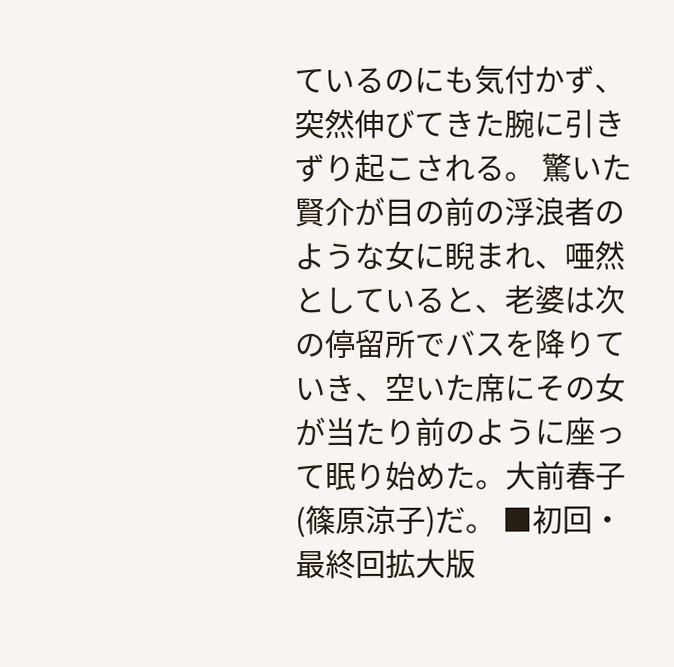ているのにも気付かず、突然伸びてきた腕に引きずり起こされる。 驚いた賢介が目の前の浮浪者のような女に睨まれ、唖然としていると、老婆は次の停留所でバスを降りていき、空いた席にその女が当たり前のように座って眠り始めた。大前春子(篠原涼子)だ。 ■初回・最終回拡大版